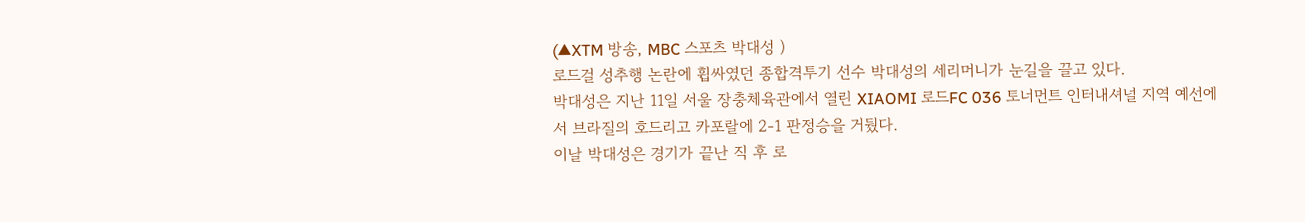(▲XTM 방송, MBC 스포츠 박대성 )
로드걸 성추행 논란에 휩싸였던 종합격투기 선수 박대성의 세리머니가 눈길을 끌고 있다.
박대성은 지난 11일 서울 장충체육관에서 열린 XIAOMI 로드FC 036 토너먼트 인터내셔널 지역 예선에서 브라질의 호드리고 카포랄에 2-1 판정승을 거뒀다.
이날 박대성은 경기가 끝난 직 후 로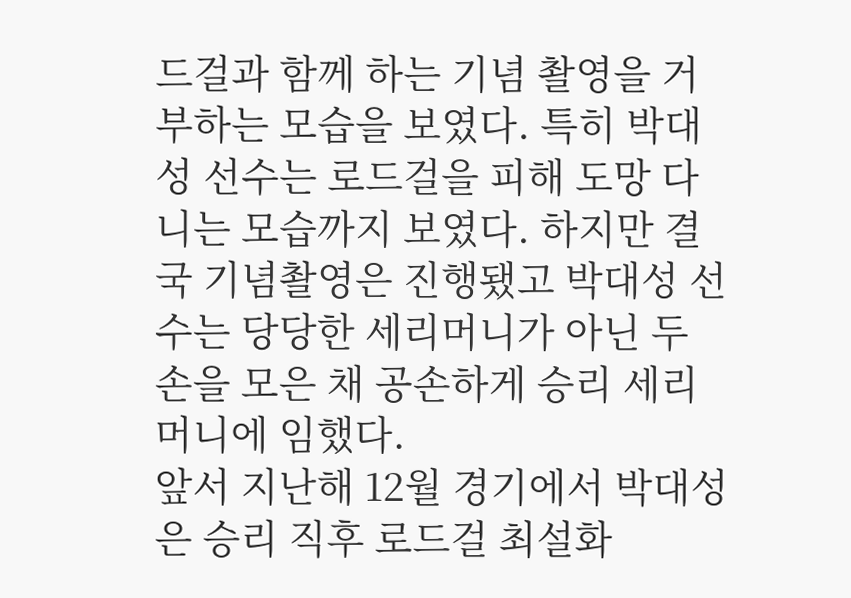드걸과 함께 하는 기념 촬영을 거부하는 모습을 보였다. 특히 박대성 선수는 로드걸을 피해 도망 다니는 모습까지 보였다. 하지만 결국 기념촬영은 진행됐고 박대성 선수는 당당한 세리머니가 아닌 두 손을 모은 채 공손하게 승리 세리머니에 임했다.
앞서 지난해 12월 경기에서 박대성은 승리 직후 로드걸 최설화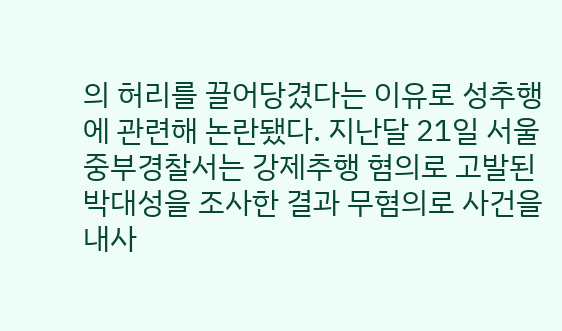의 허리를 끌어당겼다는 이유로 성추행에 관련해 논란됐다. 지난달 21일 서울 중부경찰서는 강제추행 혐의로 고발된 박대성을 조사한 결과 무혐의로 사건을 내사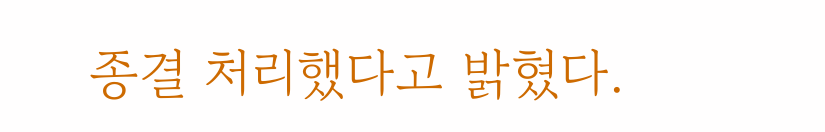종결 처리했다고 밝혔다.